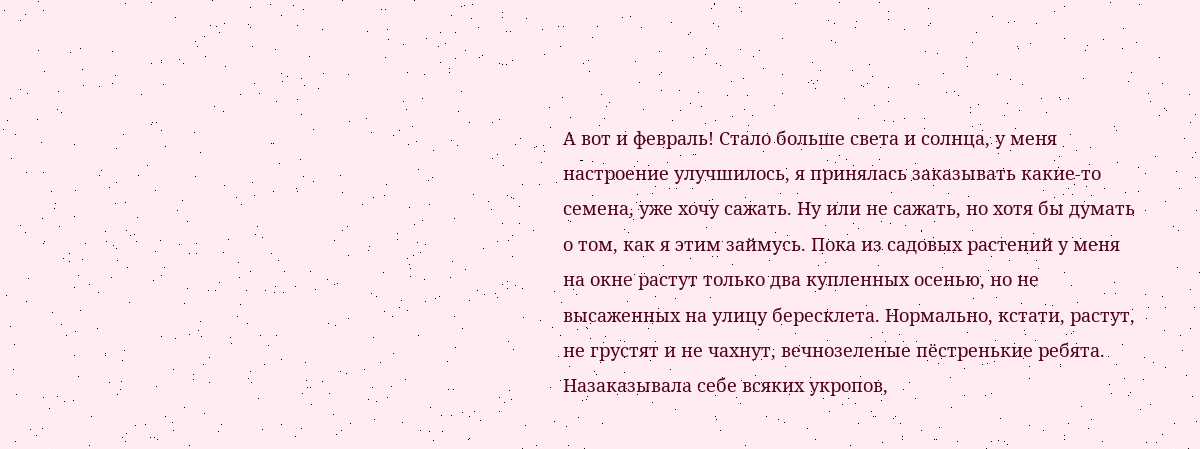А вот и февраль! Стало больше света и солнца, у меня настроение улучшилось, я принялась заказывать какие-то семена, уже хочу сажать. Ну или не сажать, но хотя бы думать о том, как я этим займусь. Пока из садовых растений у меня на окне растут только два купленных осенью, но не высаженных на улицу бересклета. Нормально, кстати, растут, не грустят и не чахнут, вечнозеленые пёстренькие ребята.
Назаказывала себе всяких укропов,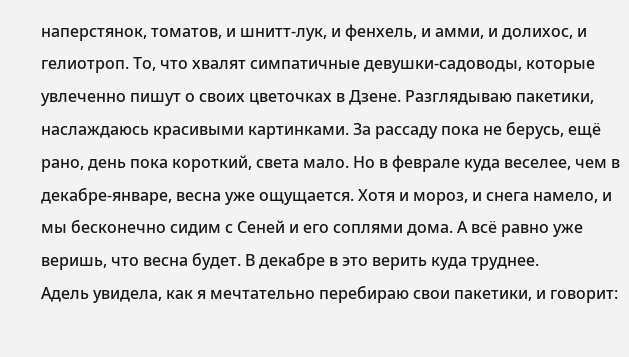наперстянок, томатов, и шнитт-лук, и фенхель, и амми, и долихос, и гелиотроп. То, что хвалят симпатичные девушки-садоводы, которые увлеченно пишут о своих цветочках в Дзене. Разглядываю пакетики, наслаждаюсь красивыми картинками. За рассаду пока не берусь, ещё рано, день пока короткий, света мало. Но в феврале куда веселее, чем в декабре-январе, весна уже ощущается. Хотя и мороз, и снега намело, и мы бесконечно сидим с Сеней и его соплями дома. А всё равно уже веришь, что весна будет. В декабре в это верить куда труднее.
Адель увидела, как я мечтательно перебираю свои пакетики, и говорит: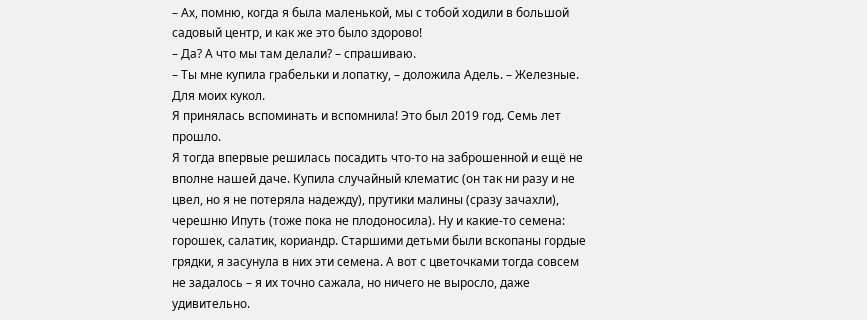– Ах, помню, когда я была маленькой, мы с тобой ходили в большой садовый центр, и как же это было здорово!
– Да? А что мы там делали? – спрашиваю.
– Ты мне купила грабельки и лопатку, – доложила Адель. – Железные. Для моих кукол.
Я принялась вспоминать и вспомнила! Это был 2019 год. Семь лет прошло.
Я тогда впервые решилась посадить что-то на заброшенной и ещё не вполне нашей даче. Купила случайный клематис (он так ни разу и не цвел, но я не потеряла надежду), прутики малины (сразу зачахли), черешню Ипуть (тоже пока не плодоносила). Ну и какие-то семена: горошек, салатик, кориандр. Старшими детьми были вскопаны гордые грядки, я засунула в них эти семена. А вот с цветочками тогда совсем не задалось – я их точно сажала, но ничего не выросло, даже удивительно.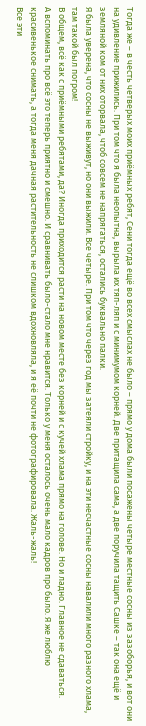Тогда же – в честь четверых моих приёмных ребят, Сени тогда ещё во всех смыслах не было – прямо у дома были посажены четыре местные сосны из зазоборья, и вот они на удивление прижились. При том что я была неопытна, вырыла их тяп-ляп и с минимумом корней. Две притащила сама, а две поручила тащить Сашке – так она ещё и земляной ком от них оторвала, чтоб совсем не напрягаться, остались буквально палки.
Я была уверена, что сосны не выживут, но они выжили. Все четыре. При том что через год мы затеяли стройку, и на эти несчастные сосны навалили много разного хлама, там такой был погром!
В общем, всё как с приёмными ребятами, да? Иногда приходится расти на новом месте без корней и с кучей хлама прямо на голове. Но и ладно. Главное не сдаваться.
А вспоминать про всё это теперь приятно и смешно. И сравнивать было-стало мне нравится. Только у меня осталось очень мало кадров про было. Я же люблю красивенькое снимать, а тогда меня дачная растительность не слишком вдохновляла, и я её почти не фотографировала. Жаль-жаль!
Все эти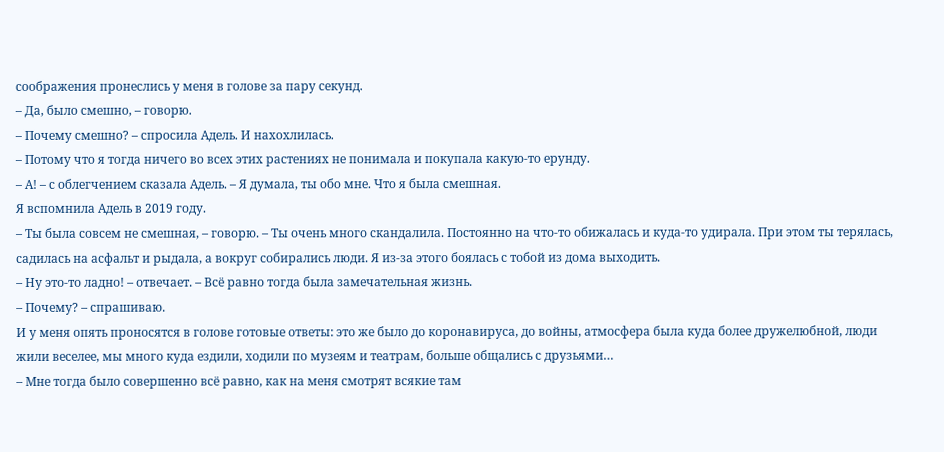соображения пронеслись у меня в голове за пару секунд.
– Да, было смешно, – говорю.
– Почему смешно? – спросила Адель. И нахохлилась.
– Потому что я тогда ничего во всех этих растениях не понимала и покупала какую-то ерунду.
– А! – с облегчением сказала Адель. – Я думала, ты обо мне. Что я была смешная.
Я вспомнила Адель в 2019 году.
– Ты была совсем не смешная, – говорю. – Ты очень много скандалила. Постоянно на что-то обижалась и куда-то удирала. При этом ты терялась, садилась на асфальт и рыдала, а вокруг собирались люди. Я из-за этого боялась с тобой из дома выходить.
– Ну это-то ладно! – отвечает. – Всё равно тогда была замечательная жизнь.
– Почему? – спрашиваю.
И у меня опять проносятся в голове готовые ответы: это же было до коронавируса, до войны, атмосфера была куда более дружелюбной, люди жили веселее, мы много куда ездили, ходили по музеям и театрам, больше общались с друзьями…
– Мне тогда было совершенно всё равно, как на меня смотрят всякие там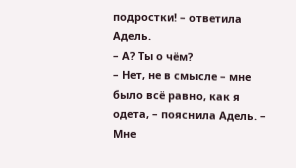подростки! – ответила Адель.
– А? Ты о чём?
– Нет, не в смысле – мне было всё равно, как я одета, – пояснила Адель. – Мне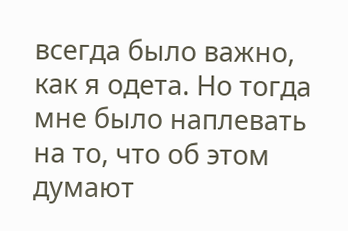всегда было важно, как я одета. Но тогда мне было наплевать на то, что об этом думают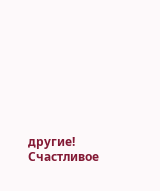другие! Счастливое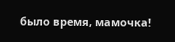было время, мамочка!